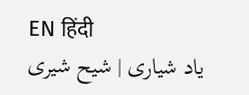EN हिंदी
یاد شیاری | شیح شیری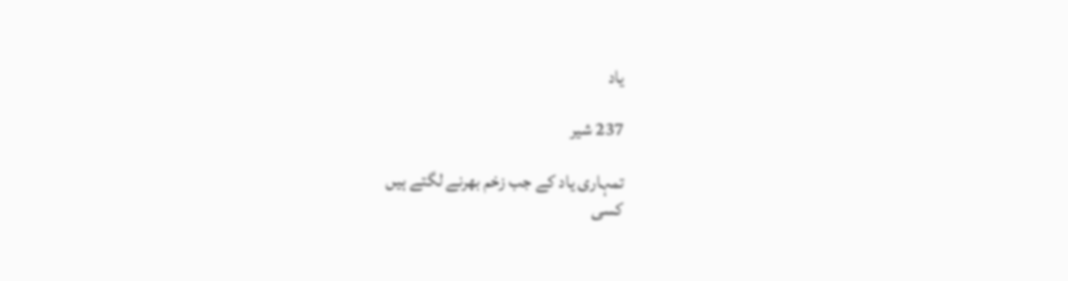یاد

237 شیر

تمہاری یاد کے جب زخم بھرنے لگتے ہیں
کسی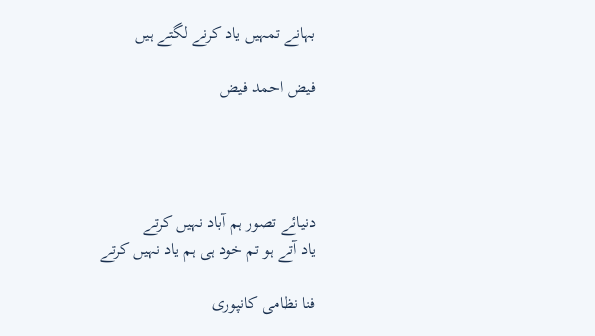بہانے تمہیں یاد کرنے لگتے ہیں

فیض احمد فیض




دنیائے تصور ہم آباد نہیں کرتے
یاد آتے ہو تم خود ہی ہم یاد نہیں کرتے

فنا نظامی کانپوری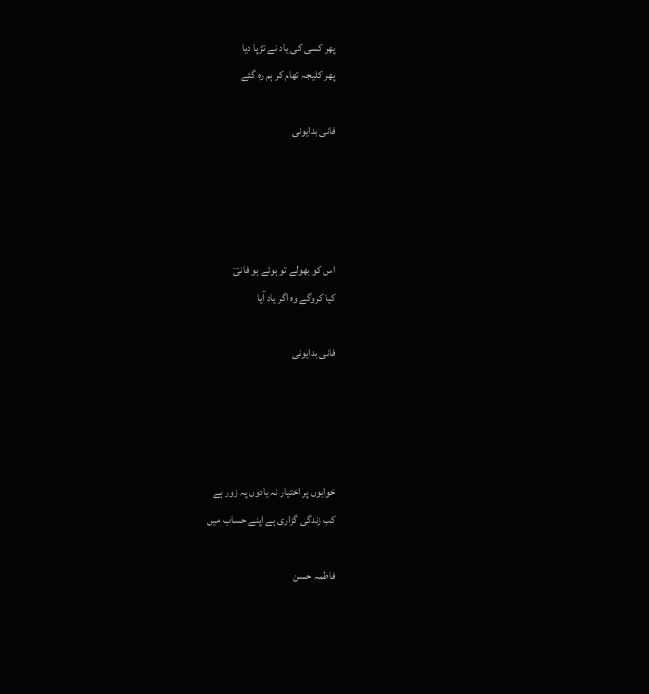پھر کسی کی یاد نے تڑپا دیا
پھر کلیجہ تھام کر ہم رہ گئے

فانی بدایونی




اس کو بھولے تو ہوئے ہو فانیؔ
کیا کروگے وہ اگر یاد آیا

فانی بدایونی




خوابوں پر اختیار نہ یادوں پہ زور ہے
کب زندگی گزاری ہے اپنے حساب میں

فاطمہ حسن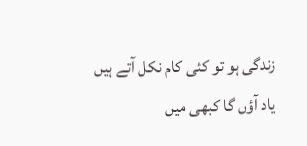زندگی ہو تو کئی کام نکل آتے ہیں
یاد آؤں گا کبھی میں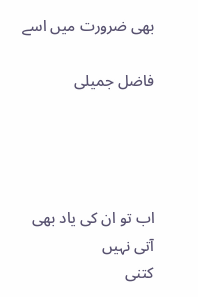بھی ضرورت میں اسے

فاضل جمیلی




اب تو ان کی یاد بھی آتی نہیں
کتنی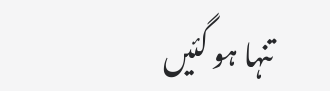تنہا ہو گئیں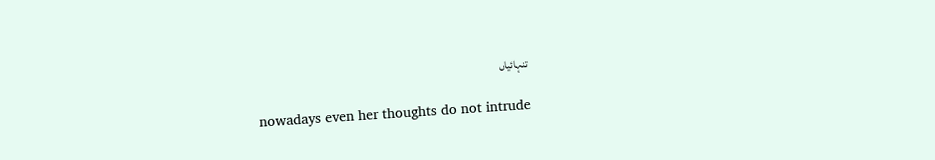تنہائیاں

nowadays even her thoughts do not intrude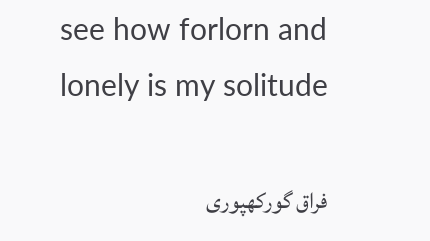see how forlorn and lonely is my solitude

فراق گورکھپوری